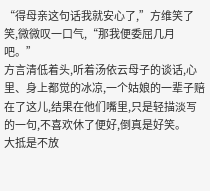“得母亲这句话我就安心了,”方维笑了笑,微微叹一口气,“那我便委屈几月吧。”
方言清低着头,听着汤依云母子的谈话,心里、身上都觉的冰凉,一个姑娘的一辈子赔在了这儿,结果在他们嘴里,只是轻描淡写的一句,不喜欢休了便好,倒真是好笑。
大抵是不放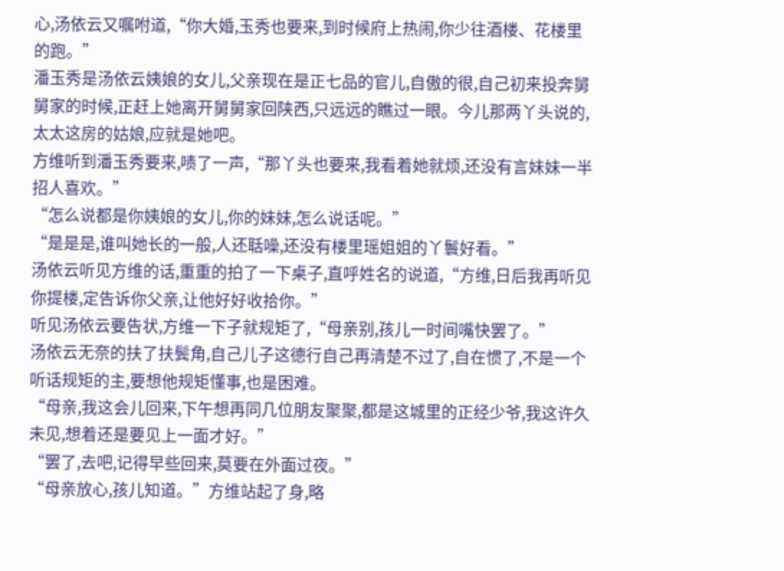心,汤依云又嘱咐道,“你大婚,玉秀也要来,到时候府上热闹,你少往酒楼、花楼里的跑。”
潘玉秀是汤依云姨娘的女儿,父亲现在是正七品的官儿,自傲的很,自己初来投奔舅舅家的时候,正赶上她离开舅舅家回陕西,只远远的瞧过一眼。今儿那两丫头说的,太太这房的姑娘,应就是她吧。
方维听到潘玉秀要来,啧了一声,“那丫头也要来,我看着她就烦,还没有言妹妹一半招人喜欢。”
“怎么说都是你姨娘的女儿,你的妹妹,怎么说话呢。”
“是是是,谁叫她长的一般,人还聒噪,还没有楼里瑶姐姐的丫鬟好看。”
汤依云听见方维的话,重重的拍了一下桌子,直呼姓名的说道,“方维,日后我再听见你提楼,定告诉你父亲,让他好好收拾你。”
听见汤依云要告状,方维一下子就规矩了,“母亲别,孩儿一时间嘴快罢了。”
汤依云无奈的扶了扶鬓角,自己儿子这德行自己再清楚不过了,自在惯了,不是一个听话规矩的主,要想他规矩懂事,也是困难。
“母亲,我这会儿回来,下午想再同几位朋友聚聚,都是这城里的正经少爷,我这许久未见,想着还是要见上一面才好。”
“罢了,去吧,记得早些回来,莫要在外面过夜。”
“母亲放心,孩儿知道。”方维站起了身,略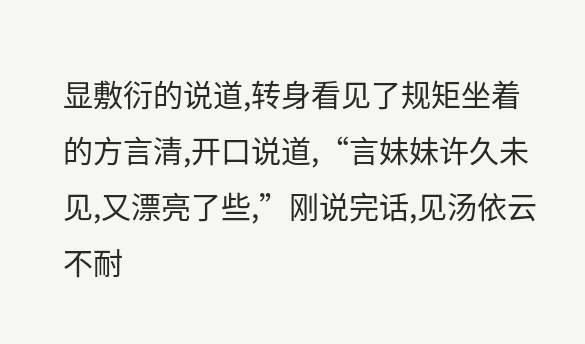显敷衍的说道,转身看见了规矩坐着的方言清,开口说道,“言妹妹许久未见,又漂亮了些,”刚说完话,见汤依云不耐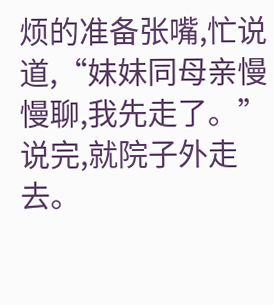烦的准备张嘴,忙说道,“妹妹同母亲慢慢聊,我先走了。”说完,就院子外走去。